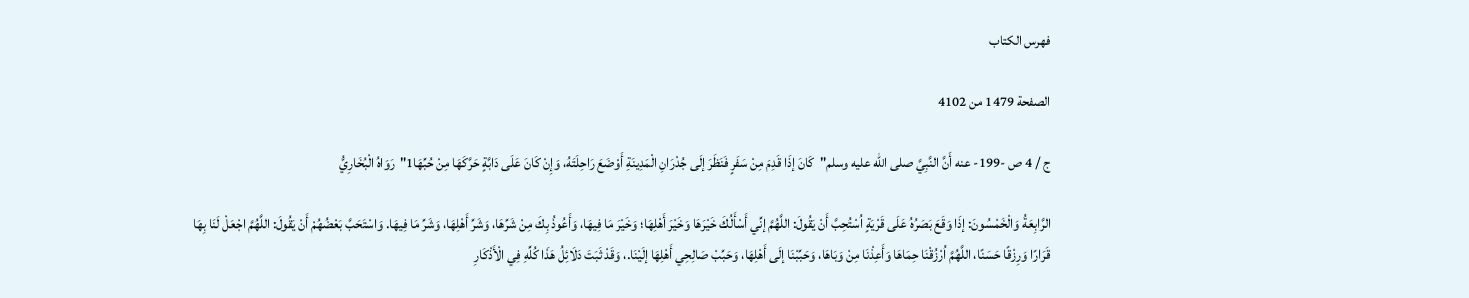فهرس الكتاب

الصفحة 1479 من 4102

ج / 4 ص -199- عنه أَنَّ النَّبِيَّ صلى الله عليه وسلم"كَانَ إذَا قَدِمَ مِنْ سَفَرٍ فَنَظَرَ إلَى جُدْرَانِ الْمَدِينَةِ أَوْضَعَ رَاحِلَتَهُ، وَإِنْ كَانَ عَلَى دَابَّةٍ حَرَّكَهَا مِنْ حُبِّهَا1"رَوَاهُ الْبُخَارِيُّ

الرَّابِعَةُ وَالْخَمْسُونَ: إذَا وَقَعَ بَصَرُهُ عَلَى قَرْيَةٍ اُسْتُحِبَّ أَنْ يَقُولَ: اللَّهُمَّ إنِّي أَسْأَلُكَ خَيْرَهَا وَخَيْرَ أَهْلِهَا؛ وَخَيْرَ مَا فِيهَا، وَأَعُوذُ بِكَ مِنْ شَرِّهَا، وَشَرِّ أَهْلِهَا، وَشَرِّ مَا فِيهَا. وَاسْتَحَبَّ بَعْضُهُمْ أَنْ يَقُولَ: اللَّهُمَّ اجْعَلْ لَنَا بِهَا قَرَارًا وَرِزْقًا حَسَنًا، اللَّهُمَّ اُرْزُقْنَا حِمَاهَا وَأَعِذْنَا مِنْ وَبَاهَا، وَحَبِّبْنَا إلَى أَهْلِهَا، وَحَبِّبْ صَالِحِي أَهْلِهَا إلَيْنَا.، وَقَدْ ثَبَتَ دَلَائِلُ هَذَا كُلِّهِ فِي الْأَذْكَارِ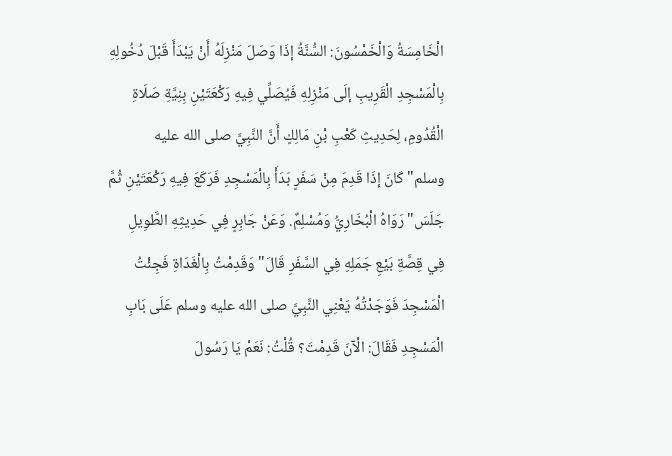الْخَامِسَةُ وَالْخَمْسُونَ: السُّنَّةُ إذَا وَصَلَ مَنْزِلَهُ أَنْ يَبْدَأَ قَبْلَ دُخُولِهِ بِالْمَسْجِدِ الْقَرِيبِ إلَى مَنْزِلِهِ فَيُصَلِّي فِيهِ رَكْعَتَيْنِ بِنِيَّةِ صَلَاةِ الْقُدُومِ، لِحَدِيثِ كَعْبِ بْنِ مَالِكٍ أَنَّ النَّبِيَّ صلى الله عليه وسلم"كَانَ إذَا قَدِمَ مِنْ سَفَرٍ بَدَأَ بِالْمَسْجِدِ فَرَكَعَ فِيهِ رَكْعَتَيْنِ ثُمَّ جَلَسَ"رَوَاهُ الْبُخَارِيُّ وَمُسْلِمٌ. وَعَنْ جَابِرٍ فِي حَدِيثِهِ الطَّوِيلِ فِي قِصَّةِ بَيْعِ جَمَلِهِ فِي السَّفَرِ قَالَ"وَقَدِمْتُ بِالْغَدَاةِ فَجِئْتُ الْمَسْجِدَ فَوَجَدْتُهُ يَعْنِي النَّبِيَّ صلى الله عليه وسلم عَلَى بَابِ الْمَسْجِدِ فَقَالَ: الْآنَ قَدِمْتَ؟ قُلْتُ: نَعَمْ يَا رَسُولَ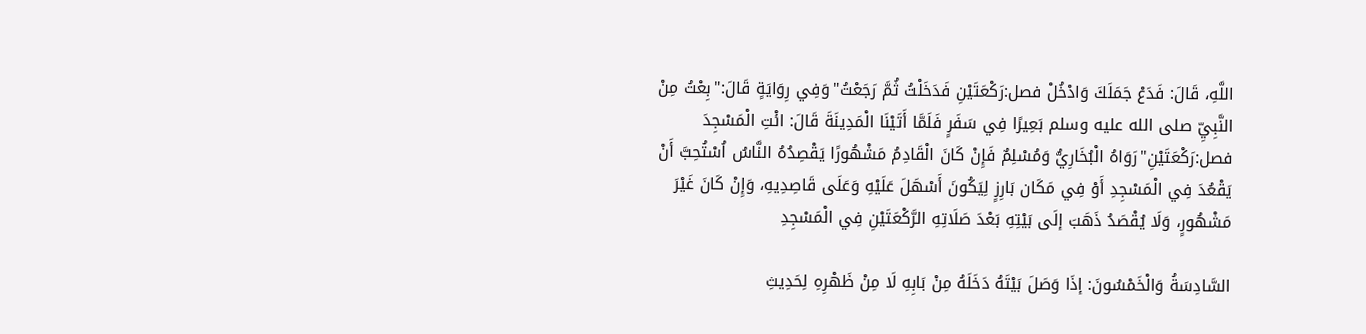اللَّهِ، قَالَ: فَدَعْ جَمَلَكَ وَادْخُلْ فصل:رَكْعَتَيْنِ فَدَخَلْتُ ثُمَّ رَجَعْتُ"وَفِي رِوَايَةٍ قَالَ:"بِعْتُ مِنْ النَّبِيِّ صلى الله عليه وسلم بَعِيرًا فِي سَفَرٍ فَلَمَّا أَتَيْنَا الْمَدِينَةَ قَالَ: ائْتِ الْمَسْجِدَ فصل:رَكْعَتَيْنِ"رَوَاهُ الْبُخَارِيُّ وَمُسْلِمٌ فَإِنْ كَانَ الْقَادِمُ مَشْهُورًا يَقْصِدُهُ النَّاسُ اُسْتُحِبَّ أَنْ يَقْعُدَ فِي الْمَسْجِدِ أَوْ فِي مَكَان بَارِزٍ لِيَكُونَ أَسْهَلَ عَلَيْهِ وَعَلَى قَاصِدِيهِ، وَإِنْ كَانَ غَيْرَ مَشْهُورٍ، وَلَا يُقْصَدُ ذَهَبَ إلَى بَيْتِهِ بَعْدَ صَلَاتِهِ الرَّكْعَتَيْنِ فِي الْمَسْجِدِ

السَّادِسَةُ وَالْخَمْسُونَ: إذَا وَصَلَ بَيْتَهُ دَخَلَهُ مِنْ بَابِهِ لَا مِنْ ظَهْرِهِ لِحَدِيثِ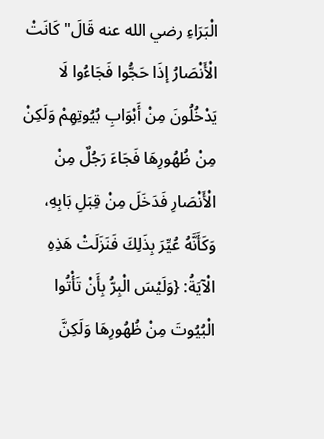الْبَرَاءِ رضي الله عنه قَالَ"كَانَتْ الْأَنْصَارُ إذَا حَجُّوا فَجَاءُوا لَا يَدْخُلُونَ مِنْ أَبْوَابِ بُيُوتِهِمْ وَلَكِنْ مِنْ ظُهُورِهَا فَجَاءَ رَجُلٌ مِنْ الْأَنْصَارِ فَدَخَلَ مِنْ قِبَلِ بَابِهِ، وَكَأَنَّهُ عُيِّرَ بِذَلِكَ فَنَزَلَتْ هَذِهِ الْآيَةُ: {وَلَيْسَ الْبِرُّ بِأَنْ تَأْتُوا الْبُيُوتَ مِنْ ظُهُورِهَا وَلَكِنَّ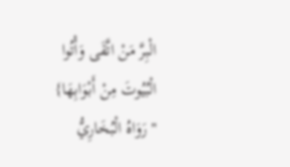الْبِرَّ مَنْ اتَّقَى وَأْتُوا الْبُيُوتَ مِنْ أَبْوَابِهَا} "رَوَاهُ الْبُخَارِيُّ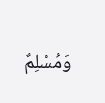وَمُسْلِمٌ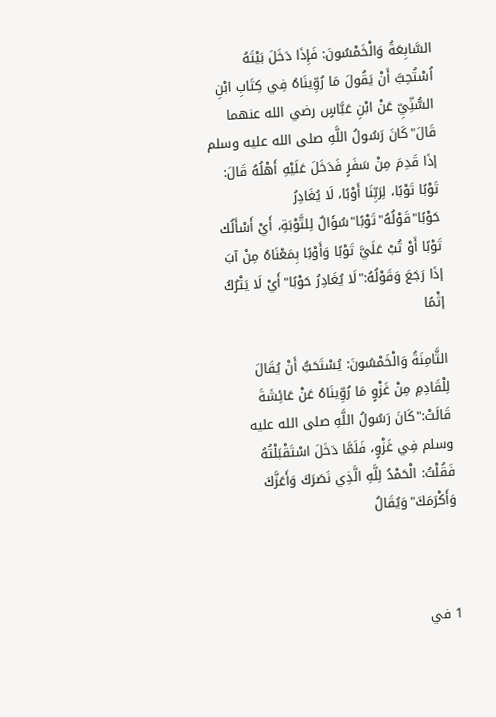السَّابِعَةُ وَالْخَمْسُونَ: فَإِذَا دَخَلَ بَيْتَهُ اُسْتُحِبَّ أَنْ يَقُولَ مَا رُوِّينَاهُ فِي كِتَابِ ابْنِ السُّنِّيِّ عَنْ ابْنِ عَبَّاسٍ رضي الله عنهما قَالَ"كَانَ رَسُولُ اللَّهِ صلى الله عليه وسلم إذَا قَدِمَ مِنْ سَفَرٍ فَدَخَلَ عَلَيْهِ أَهْلُهُ قَالَ: تَوْبًا تَوْبًا، لِرَبِّنَا أَوْبًا، لَا يُغَادِرُ حَوْبًا"قَوْلُهُ"تَوْبًا"سُؤَالٌ لِلتَّوْبَةِ، أَيْ أَسْأَلُك تَوْبًا أَوْ تُبْ عَلَيَّ تَوْبًا وَأَوْبًا بِمَعْنَاهُ مِنْ آبَ إذَا رَجَعَ وَقَوْلُهُ:"لَا يُغَادِرُ حَوْبًا"أَيْ لَا يَتْرُكُ إثْمًا

الثَّامِنَةُ وَالْخَمْسُونَ: يُسْتَحَبُّ أَنْ يُقَالَ لِلْقَادِمِ مِنْ غَزْوٍ مَا رُوِّينَاهُ عَنْ عَائِشَةَ قَالَتْ:"كَانَ رَسُولُ اللَّهِ صلى الله عليه وسلم فِي غَزْوٍ، فَلَمَّا دَخَلَ اسْتَقْبَلْتُهُ فَقُلْتُ: الْحَمْدُ لِلَّهِ الَّذِي نَصَرَكَ وَأَعَزَّكَ وَأَكْرَمَكَ"وَيُقَالُ



1 في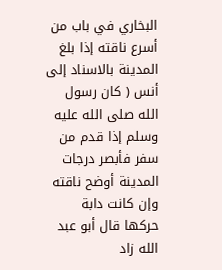البخاري في باب من أسرع ناقته إذا بلغ المدينة بالاسناد إلى أنس ( كان رسول الله صلى الله عليه وسلم إذا قدم من سفر فأبصر درجات المدينة أوضح ناقته وإن كانت دابة حركها قال أبو عبد الله زاد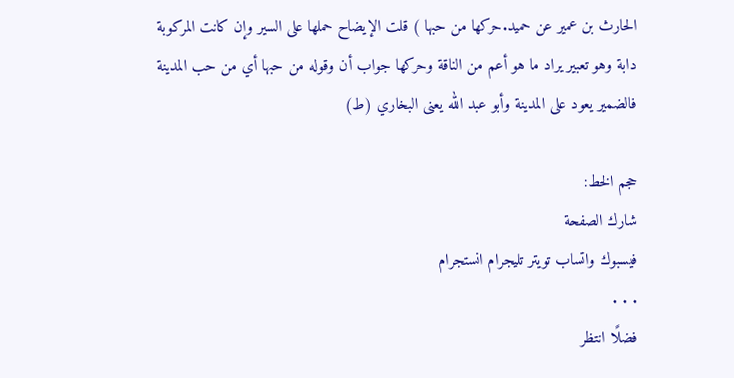الحارث بن عمير عن حميد.حركها من حبها ) قلت الإيضاح حملها على السير وإن كانت المركوبة دابة وهو تعبير يراد ما هو أعم من الناقة وحركها جواب أن وقوله من حبها أي من حب المدينة فالضمير يعود على المدينة وأبو عبد الله يعنى البخاري (ط)

حجم الخط:
شارك الصفحة
فيسبوك واتساب تويتر تليجرام انستجرام
. . .
فضلًا انتظر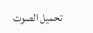تحميل الصوت